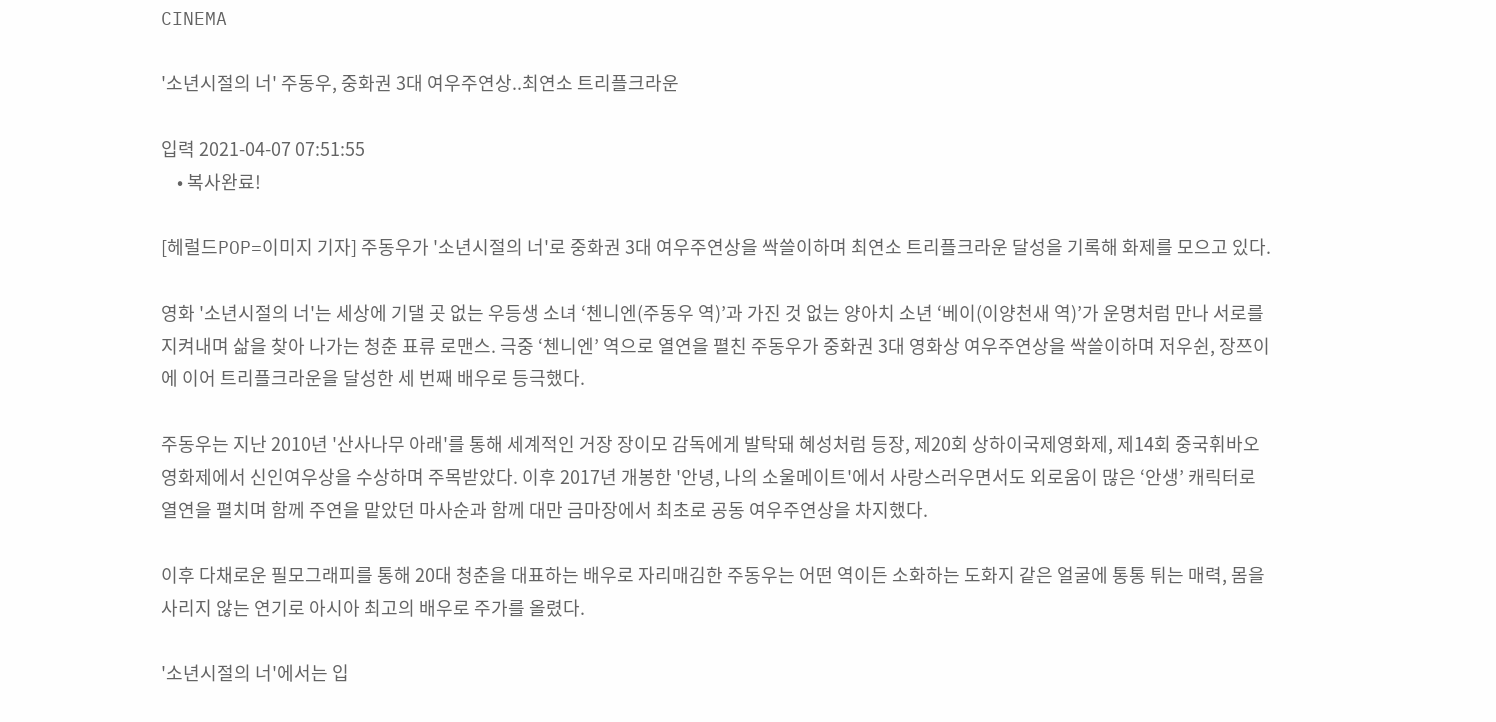CINEMA

'소년시절의 너' 주동우, 중화권 3대 여우주연상..최연소 트리플크라운

입력 2021-04-07 07:51:55
    • 복사완료!

[헤럴드POP=이미지 기자] 주동우가 '소년시절의 너'로 중화권 3대 여우주연상을 싹쓸이하며 최연소 트리플크라운 달성을 기록해 화제를 모으고 있다.

영화 '소년시절의 너'는 세상에 기댈 곳 없는 우등생 소녀 ‘첸니엔(주동우 역)’과 가진 것 없는 양아치 소년 ‘베이(이양천새 역)’가 운명처럼 만나 서로를 지켜내며 삶을 찾아 나가는 청춘 표류 로맨스. 극중 ‘첸니엔’ 역으로 열연을 펼친 주동우가 중화권 3대 영화상 여우주연상을 싹쓸이하며 저우쉰, 장쯔이에 이어 트리플크라운을 달성한 세 번째 배우로 등극했다.

주동우는 지난 2010년 '산사나무 아래'를 통해 세계적인 거장 장이모 감독에게 발탁돼 혜성처럼 등장, 제20회 상하이국제영화제, 제14회 중국휘바오영화제에서 신인여우상을 수상하며 주목받았다. 이후 2017년 개봉한 '안녕, 나의 소울메이트'에서 사랑스러우면서도 외로움이 많은 ‘안생’ 캐릭터로 열연을 펼치며 함께 주연을 맡았던 마사순과 함께 대만 금마장에서 최초로 공동 여우주연상을 차지했다.

이후 다채로운 필모그래피를 통해 20대 청춘을 대표하는 배우로 자리매김한 주동우는 어떤 역이든 소화하는 도화지 같은 얼굴에 통통 튀는 매력, 몸을 사리지 않는 연기로 아시아 최고의 배우로 주가를 올렸다.

'소년시절의 너'에서는 입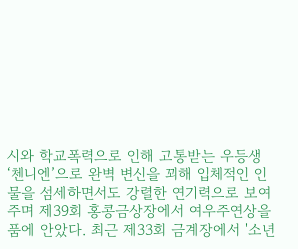시와 학교폭력으로 인해 고통받는 우등생 ‘첸니엔’으로 완벽 변신을 꾀해 입체적인 인물을 섬세하면서도 강렬한 연기력으로 보여주며 제39회 홍콩금상장에서 여우주연상을 품에 안았다. 최근 제33회 금계장에서 '소년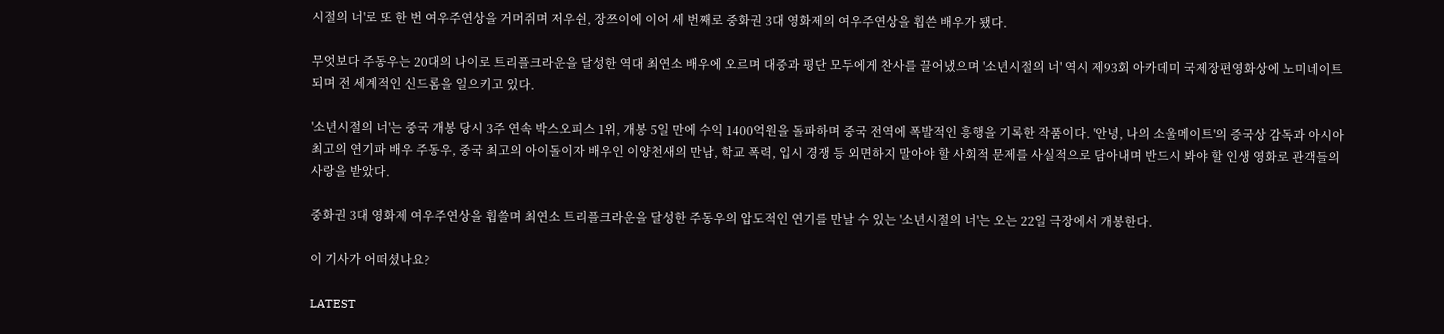시절의 너'로 또 한 번 여우주연상을 거머쥐며 저우쉰, 장쯔이에 이어 세 번째로 중화권 3대 영화제의 여우주연상을 휩쓴 배우가 됐다.

무엇보다 주동우는 20대의 나이로 트리플크라운을 달성한 역대 최연소 배우에 오르며 대중과 평단 모두에게 찬사를 끌어냈으며 '소년시절의 너' 역시 제93회 아카데미 국제장편영화상에 노미네이트 되며 전 세계적인 신드롬을 일으키고 있다.

'소년시절의 너'는 중국 개봉 당시 3주 연속 박스오피스 1위, 개봉 5일 만에 수익 1400억원을 돌파하며 중국 전역에 폭발적인 흥행을 기록한 작품이다. '안녕, 나의 소울메이트'의 증국상 감독과 아시아 최고의 연기파 배우 주동우, 중국 최고의 아이돌이자 배우인 이양천새의 만남, 학교 폭력, 입시 경쟁 등 외면하지 말아야 할 사회적 문제를 사실적으로 담아내며 반드시 봐야 할 인생 영화로 관객들의 사랑을 받았다.

중화권 3대 영화제 여우주연상을 휩쓸며 최연소 트리플크라운을 달성한 주동우의 압도적인 연기를 만날 수 있는 '소년시절의 너'는 오는 22일 극장에서 개봉한다.

이 기사가 어떠셨나요?

LATEST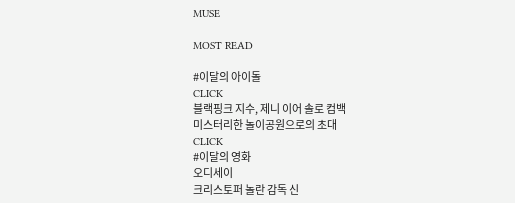MUSE

MOST READ

#이달의 아이돌
CLICK
블랙핑크 지수, 제니 이어 솔로 컴백
미스터리한 놀이공원으로의 초대
CLICK
#이달의 영화
오디세이
크리스토퍼 놀란 감독 신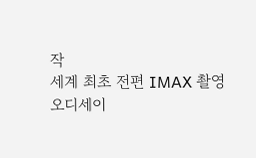작
세계 최초 전편 IMAX 촬영
오디세이